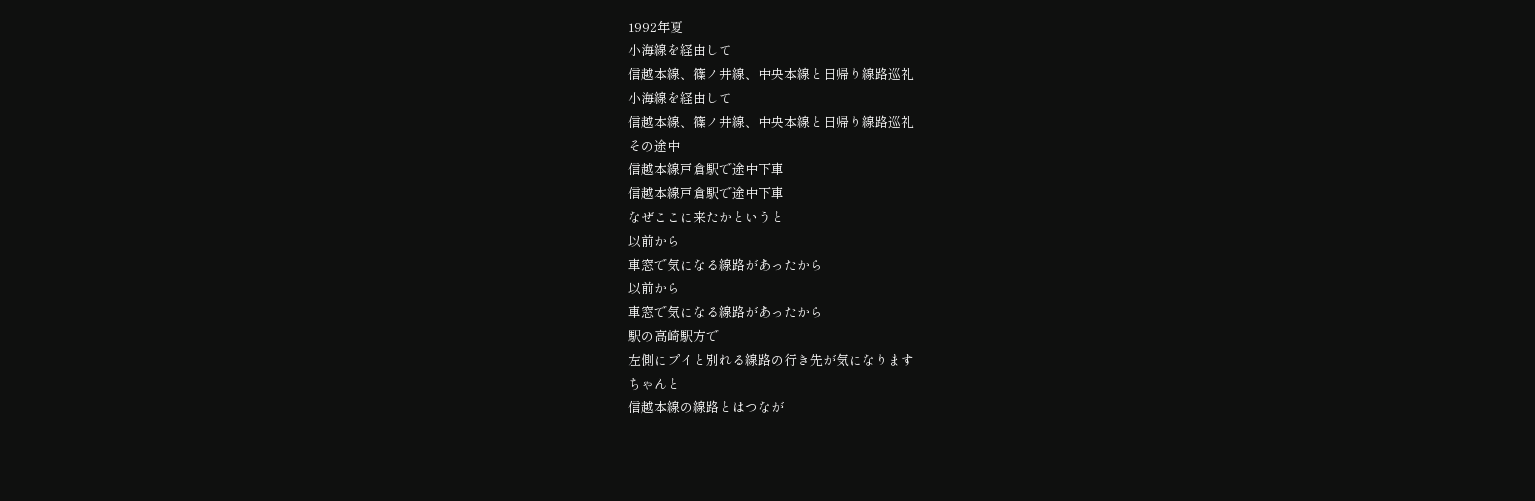1992年夏
小海線を経由して
信越本線、篠ノ井線、中央本線と日帰り線路巡礼
小海線を経由して
信越本線、篠ノ井線、中央本線と日帰り線路巡礼
その途中
信越本線戸倉駅で途中下車
信越本線戸倉駅で途中下車
なぜここに来たかというと
以前から
車窓で気になる線路があったから
以前から
車窓で気になる線路があったから
駅の高崎駅方で
左側にプイと別れる線路の行き先が気になります
ちゃんと
信越本線の線路とはつなが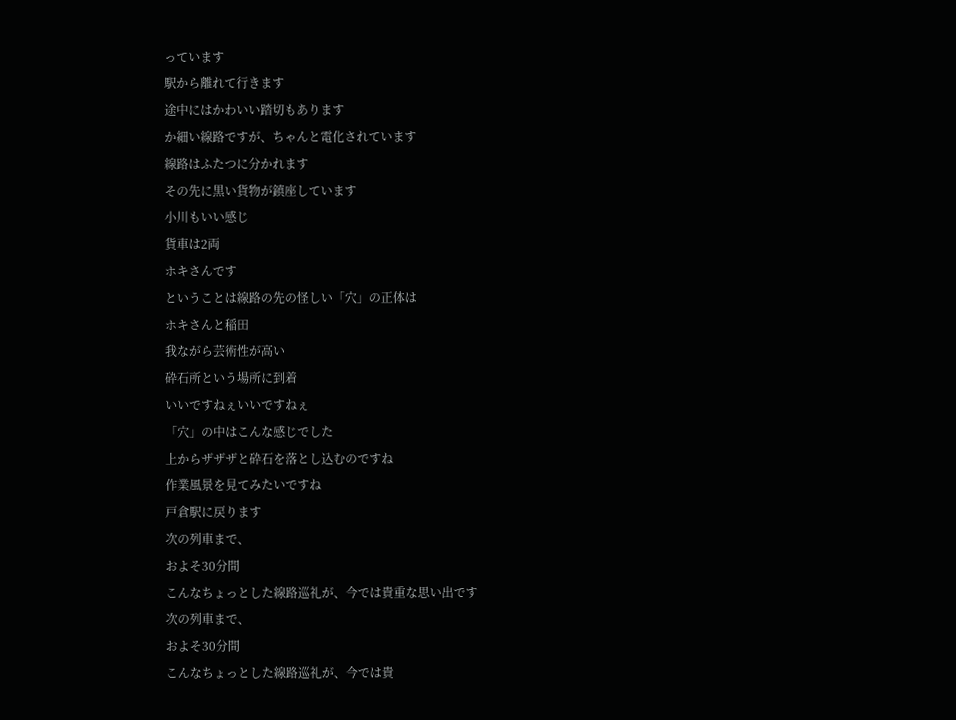っています
駅から離れて行きます
途中にはかわいい踏切もあります
か細い線路ですが、ちゃんと電化されています
線路はふたつに分かれます
その先に黒い貨物が鎮座しています
小川もいい感じ
貨車は2両
ホキさんです
ということは線路の先の怪しい「穴」の正体は
ホキさんと稲田
我ながら芸術性が高い
砕石所という場所に到着
いいですねぇいいですねぇ
「穴」の中はこんな感じでした
上からザザザと砕石を落とし込むのですね
作業風景を見てみたいですね
戸倉駅に戻ります
次の列車まで、
およそ30分間
こんなちょっとした線路巡礼が、今では貴重な思い出です
次の列車まで、
およそ30分間
こんなちょっとした線路巡礼が、今では貴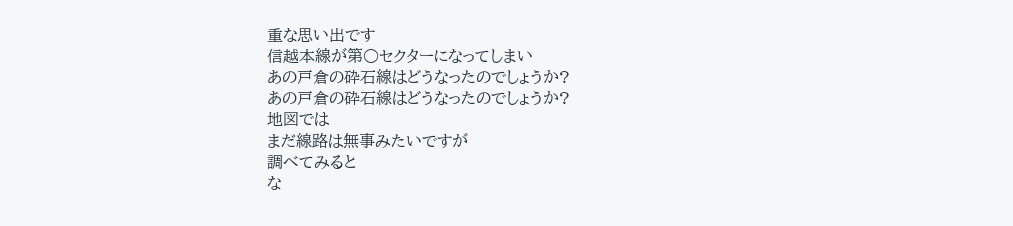重な思い出です
信越本線が第○セクターになってしまい
あの戸倉の砕石線はどうなったのでしょうか?
あの戸倉の砕石線はどうなったのでしょうか?
地図では
まだ線路は無事みたいですが
調べてみると
な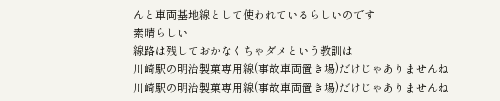んと車両基地線として使われているらしいのです
素晴らしい
線路は残しておかなくちゃダメという教訓は
川崎駅の明治製菓専用線(事故車両置き場)だけじゃありませんね
川崎駅の明治製菓専用線(事故車両置き場)だけじゃありませんね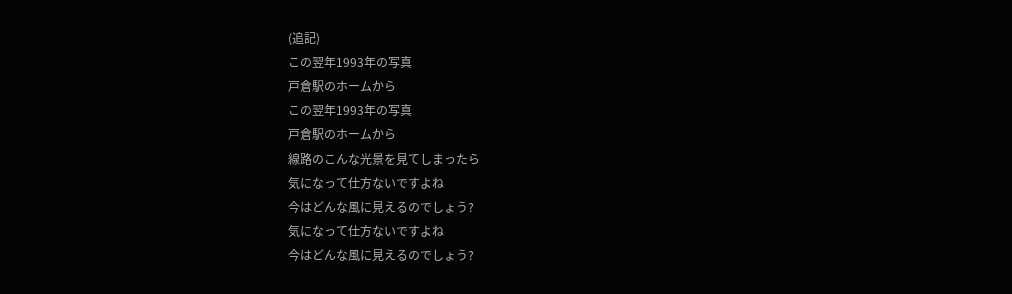(追記)
この翌年1993年の写真
戸倉駅のホームから
この翌年1993年の写真
戸倉駅のホームから
線路のこんな光景を見てしまったら
気になって仕方ないですよね
今はどんな風に見えるのでしょう?
気になって仕方ないですよね
今はどんな風に見えるのでしょう?